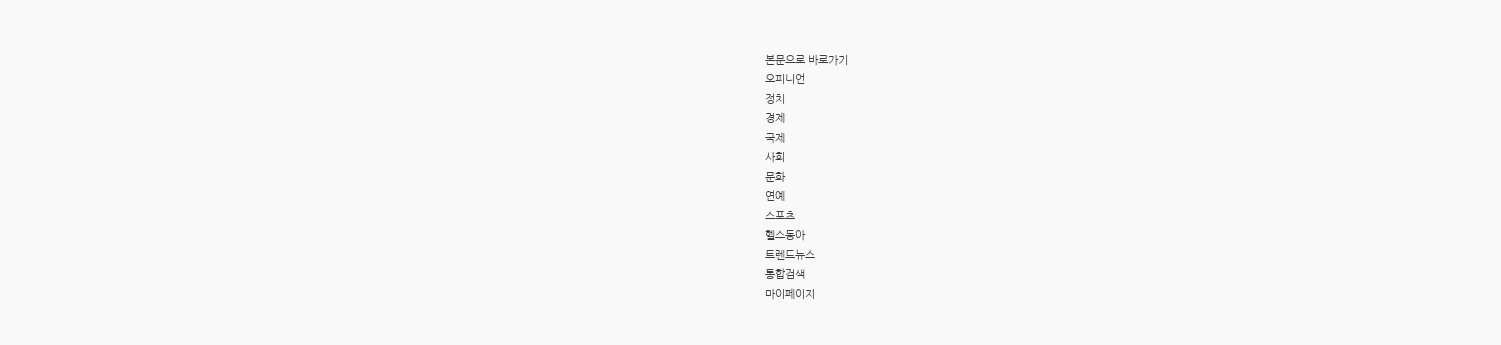본문으로 바로가기
오피니언
정치
경제
국제
사회
문화
연예
스포츠
헬스동아
트렌드뉴스
통합검색
마이페이지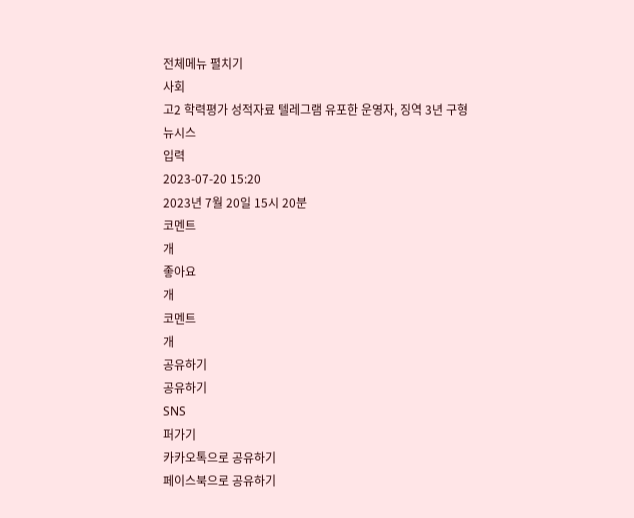전체메뉴 펼치기
사회
고2 학력평가 성적자료 텔레그램 유포한 운영자, 징역 3년 구형
뉴시스
입력
2023-07-20 15:20
2023년 7월 20일 15시 20분
코멘트
개
좋아요
개
코멘트
개
공유하기
공유하기
SNS
퍼가기
카카오톡으로 공유하기
페이스북으로 공유하기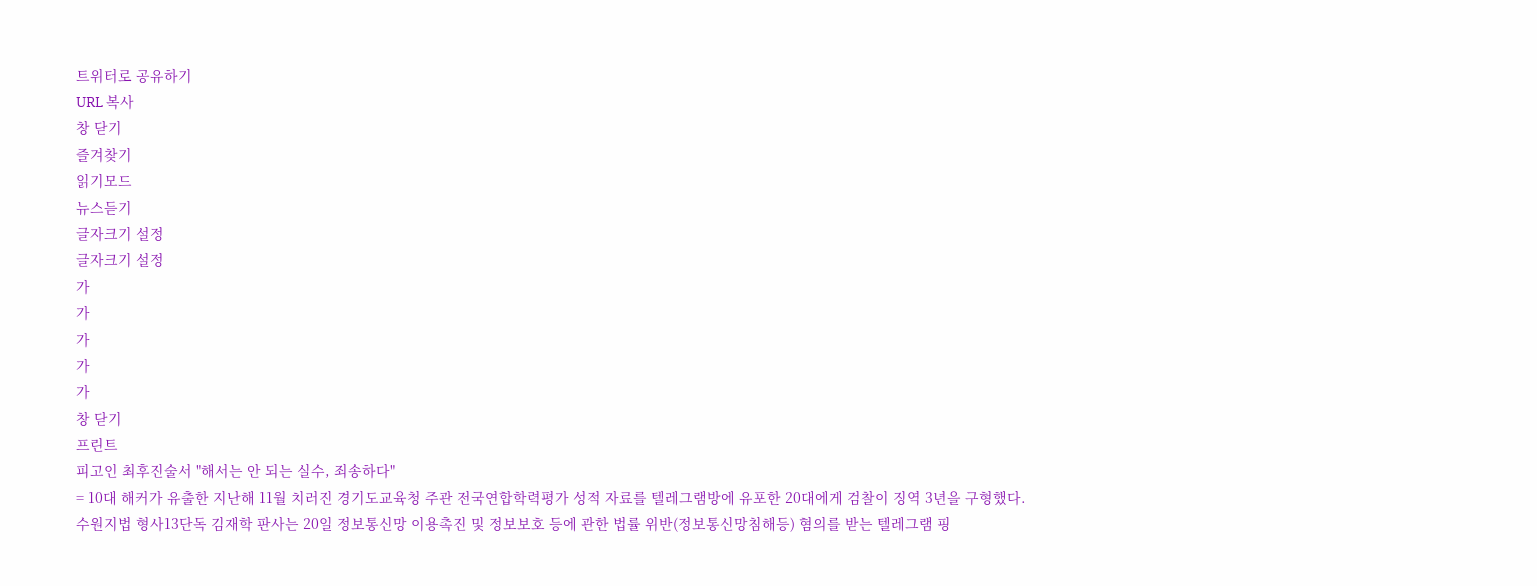트위터로 공유하기
URL 복사
창 닫기
즐겨찾기
읽기모드
뉴스듣기
글자크기 설정
글자크기 설정
가
가
가
가
가
창 닫기
프린트
피고인 최후진술서 "해서는 안 되는 실수, 죄송하다"
= 10대 해커가 유출한 지난해 11월 치러진 경기도교육청 주관 전국연합학력평가 성적 자료를 텔레그램방에 유포한 20대에게 검찰이 징역 3년을 구형했다.
수원지법 형사13단독 김재학 판사는 20일 정보통신망 이용촉진 및 정보보호 등에 관한 법률 위반(정보통신망침해등) 혐의를 받는 텔레그램 핑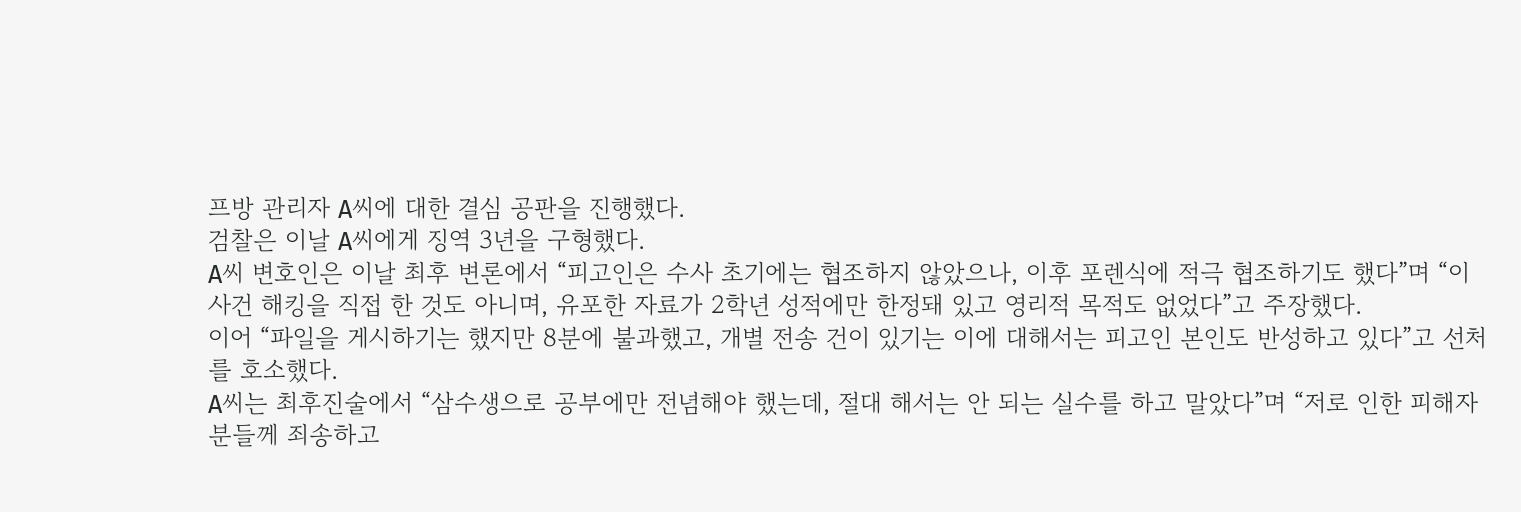프방 관리자 A씨에 대한 결심 공판을 진행했다.
검찰은 이날 A씨에게 징역 3년을 구형했다.
A씨 변호인은 이날 최후 변론에서 “피고인은 수사 초기에는 협조하지 않았으나, 이후 포렌식에 적극 협조하기도 했다”며 “이 사건 해킹을 직접 한 것도 아니며, 유포한 자료가 2학년 성적에만 한정돼 있고 영리적 목적도 없었다”고 주장했다.
이어 “파일을 게시하기는 했지만 8분에 불과했고, 개별 전송 건이 있기는 이에 대해서는 피고인 본인도 반성하고 있다”고 선처를 호소했다.
A씨는 최후진술에서 “삼수생으로 공부에만 전념해야 했는데, 절대 해서는 안 되는 실수를 하고 말았다”며 “저로 인한 피해자분들께 죄송하고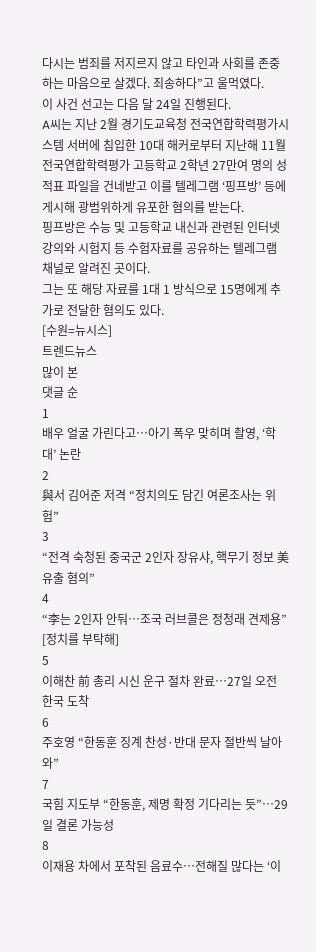다시는 범죄를 저지르지 않고 타인과 사회를 존중하는 마음으로 살겠다. 죄송하다”고 울먹였다.
이 사건 선고는 다음 달 24일 진행된다.
A씨는 지난 2월 경기도교육청 전국연합학력평가시스템 서버에 침입한 10대 해커로부터 지난해 11월 전국연합학력평가 고등학교 2학년 27만여 명의 성적표 파일을 건네받고 이를 텔레그램 ‘핑프방’ 등에 게시해 광범위하게 유포한 혐의를 받는다.
핑프방은 수능 및 고등학교 내신과 관련된 인터넷 강의와 시험지 등 수험자료를 공유하는 텔레그램 채널로 알려진 곳이다.
그는 또 해당 자료를 1대 1 방식으로 15명에게 추가로 전달한 혐의도 있다.
[수원=뉴시스]
트렌드뉴스
많이 본
댓글 순
1
배우 얼굴 가린다고…아기 폭우 맞히며 촬영, ‘학대’ 논란
2
與서 김어준 저격 “정치의도 담긴 여론조사는 위험”
3
“전격 숙청된 중국군 2인자 장유샤, 핵무기 정보 美 유출 혐의”
4
“李는 2인자 안둬…조국 러브콜은 정청래 견제용” [정치를 부탁해]
5
이해찬 前 총리 시신 운구 절차 완료…27일 오전 한국 도착
6
주호영 “한동훈 징계 찬성·반대 문자 절반씩 날아와”
7
국힘 지도부 “한동훈, 제명 확정 기다리는 듯”…29일 결론 가능성
8
이재용 차에서 포착된 음료수…전해질 많다는 ‘이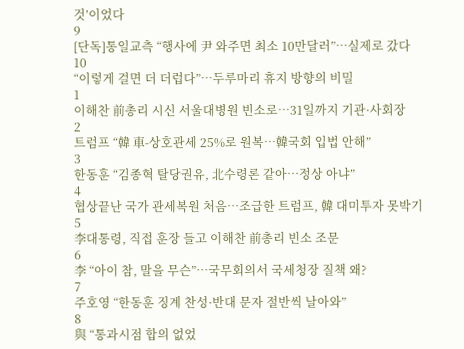것’이었다
9
[단독]통일교측 “행사에 尹 와주면 최소 10만달러”…실제로 갔다
10
“이렇게 걸면 더 더럽다”…두루마리 휴지 방향의 비밀
1
이해찬 前총리 시신 서울대병원 빈소로…31일까지 기관·사회장
2
트럼프 “韓 車-상호관세 25%로 원복…韓국회 입법 안해”
3
한동훈 “김종혁 탈당권유, 北수령론 같아…정상 아냐”
4
협상끝난 국가 관세복원 처음…조급한 트럼프, 韓 대미투자 못박기
5
李대통령, 직접 훈장 들고 이해찬 前총리 빈소 조문
6
李 “아이 참, 말을 무슨”…국무회의서 국세청장 질책 왜?
7
주호영 “한동훈 징계 찬성·반대 문자 절반씩 날아와”
8
與 “통과시점 합의 없었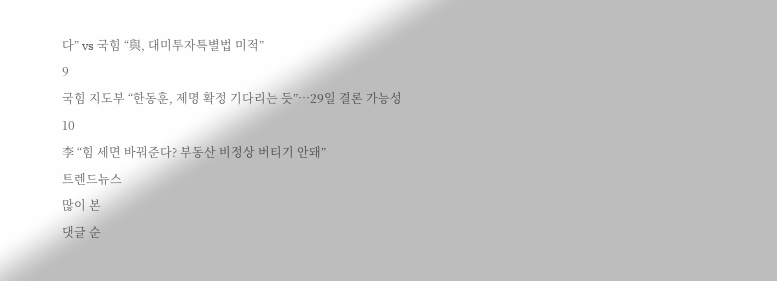다” vs 국힘 “與, 대미투자특별법 미적”
9
국힘 지도부 “한동훈, 제명 확정 기다리는 듯”…29일 결론 가능성
10
李 “힘 세면 바꿔준다? 부동산 비정상 버티기 안돼”
트렌드뉴스
많이 본
댓글 순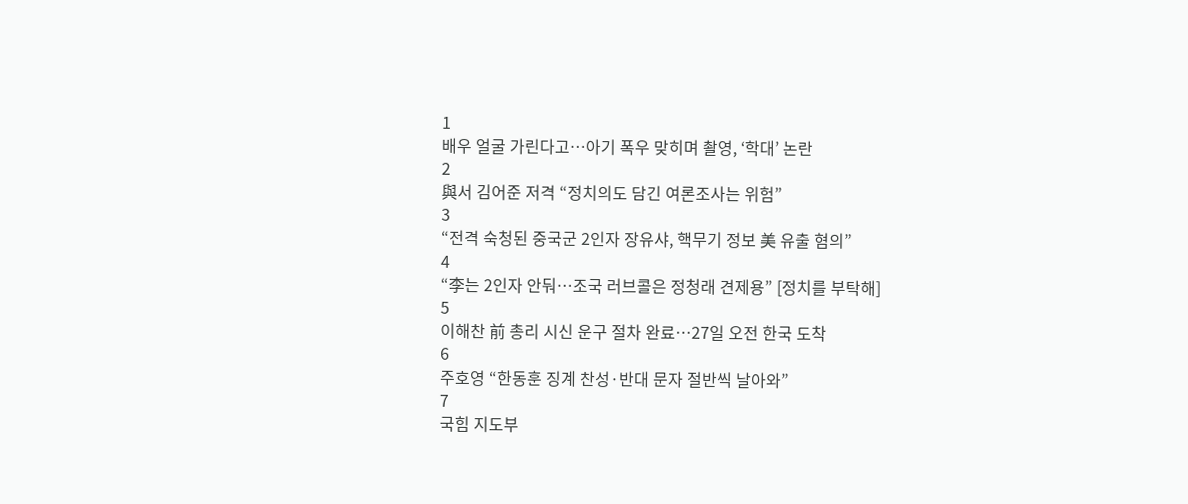1
배우 얼굴 가린다고…아기 폭우 맞히며 촬영, ‘학대’ 논란
2
與서 김어준 저격 “정치의도 담긴 여론조사는 위험”
3
“전격 숙청된 중국군 2인자 장유샤, 핵무기 정보 美 유출 혐의”
4
“李는 2인자 안둬…조국 러브콜은 정청래 견제용” [정치를 부탁해]
5
이해찬 前 총리 시신 운구 절차 완료…27일 오전 한국 도착
6
주호영 “한동훈 징계 찬성·반대 문자 절반씩 날아와”
7
국힘 지도부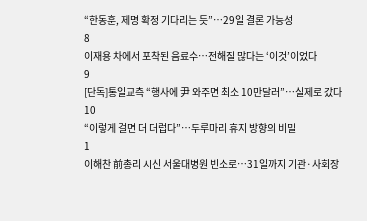“한동훈, 제명 확정 기다리는 듯”…29일 결론 가능성
8
이재용 차에서 포착된 음료수…전해질 많다는 ‘이것’이었다
9
[단독]통일교측 “행사에 尹 와주면 최소 10만달러”…실제로 갔다
10
“이렇게 걸면 더 더럽다”…두루마리 휴지 방향의 비밀
1
이해찬 前총리 시신 서울대병원 빈소로…31일까지 기관·사회장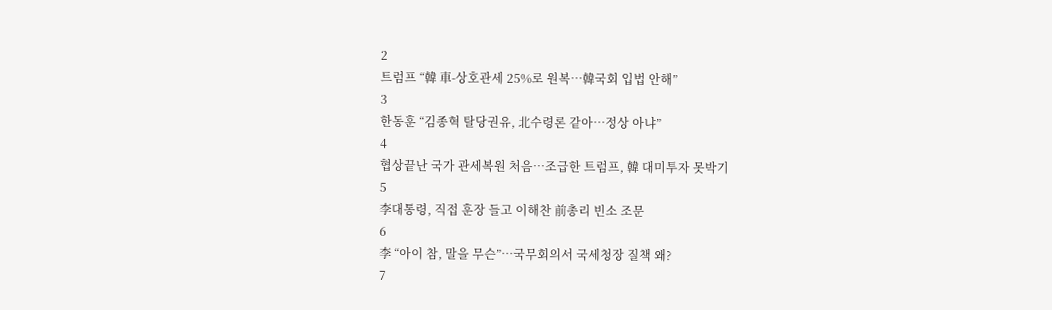2
트럼프 “韓 車-상호관세 25%로 원복…韓국회 입법 안해”
3
한동훈 “김종혁 탈당권유, 北수령론 같아…정상 아냐”
4
협상끝난 국가 관세복원 처음…조급한 트럼프, 韓 대미투자 못박기
5
李대통령, 직접 훈장 들고 이해찬 前총리 빈소 조문
6
李 “아이 참, 말을 무슨”…국무회의서 국세청장 질책 왜?
7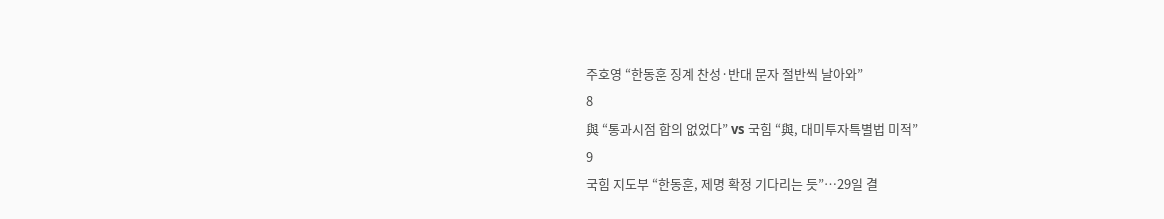주호영 “한동훈 징계 찬성·반대 문자 절반씩 날아와”
8
與 “통과시점 합의 없었다” vs 국힘 “與, 대미투자특별법 미적”
9
국힘 지도부 “한동훈, 제명 확정 기다리는 듯”…29일 결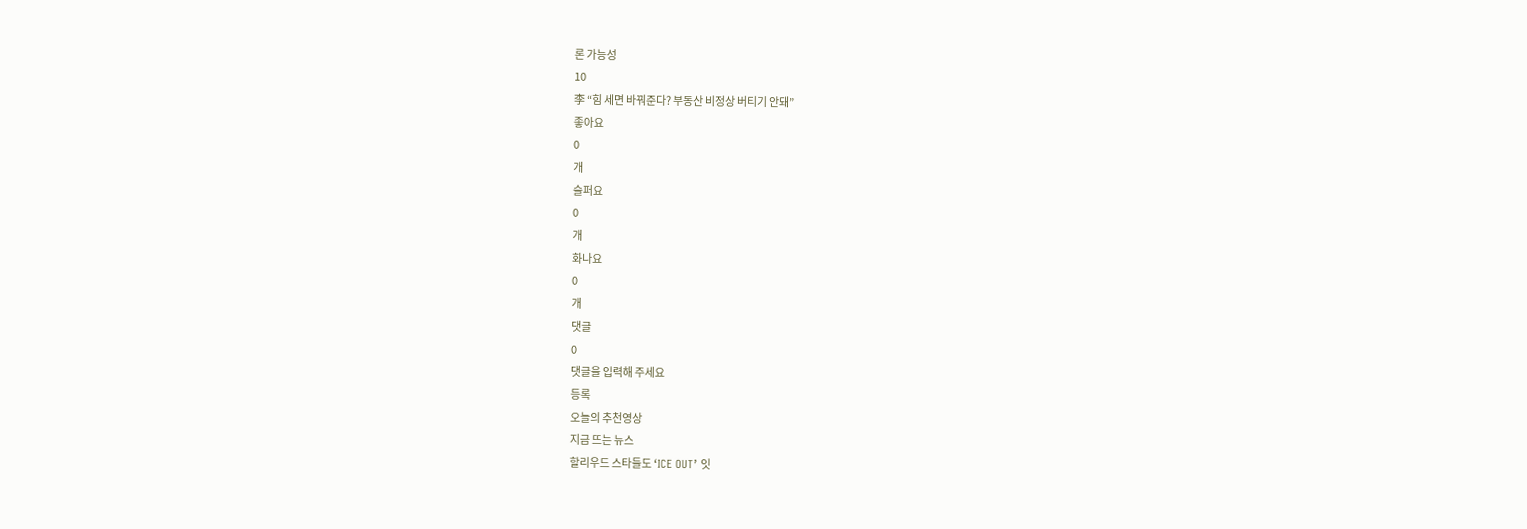론 가능성
10
李 “힘 세면 바꿔준다? 부동산 비정상 버티기 안돼”
좋아요
0
개
슬퍼요
0
개
화나요
0
개
댓글
0
댓글을 입력해 주세요
등록
오늘의 추천영상
지금 뜨는 뉴스
할리우드 스타들도 ‘ICE OUT’ 잇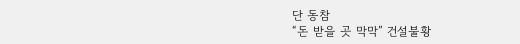단 동참
“돈 받을 곳 막막” 건설불황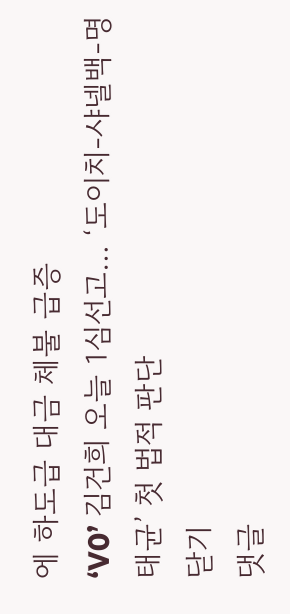에 하도급 대금 체불 급증
‘V0’ 김건희 오늘 1심선고… ‘도이치-샤넬백-명태균’ 첫 법적 판단
닫기
댓글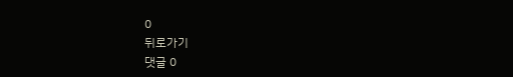0
뒤로가기
댓글 0